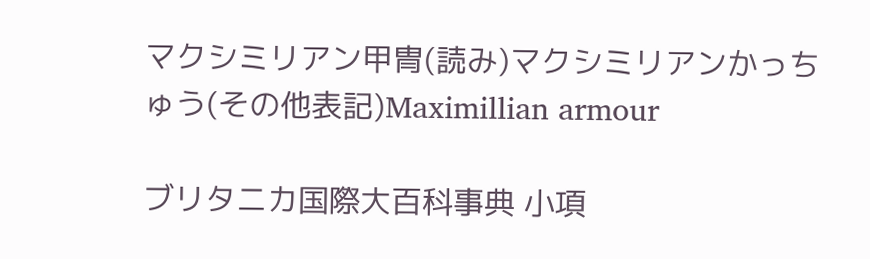マクシミリアン甲冑(読み)マクシミリアンかっちゅう(その他表記)Maximillian armour

ブリタニカ国際大百科事典 小項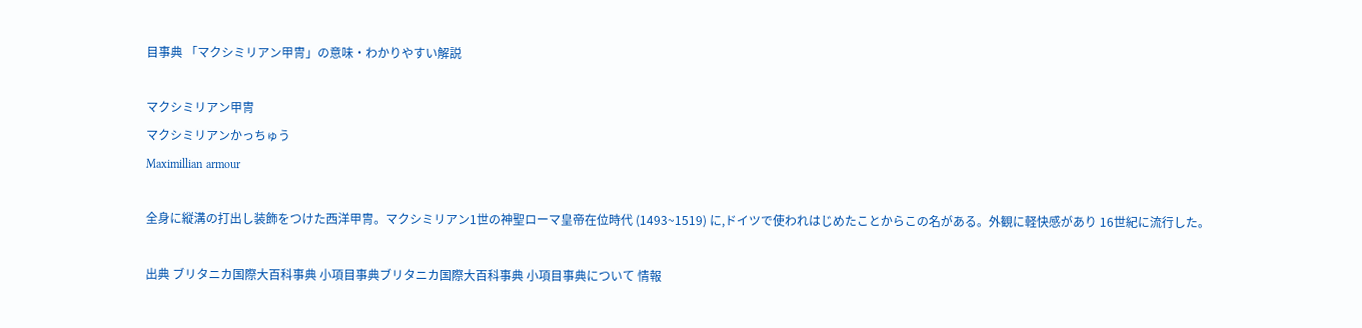目事典 「マクシミリアン甲冑」の意味・わかりやすい解説

マクシミリアン甲冑
マクシミリアンかっちゅう
Maximillian armour

全身に縦溝の打出し装飾をつけた西洋甲冑。マクシミリアン1世の神聖ローマ皇帝在位時代 (1493~1519) に,ドイツで使われはじめたことからこの名がある。外観に軽快感があり 16世紀に流行した。

出典 ブリタニカ国際大百科事典 小項目事典ブリタニカ国際大百科事典 小項目事典について 情報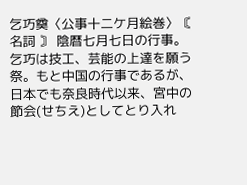乞巧奠〈公事十二ケ月絵巻〉〘 名詞 〙 陰暦七月七日の行事。乞巧は技工、芸能の上達を願う祭。もと中国の行事であるが、日本でも奈良時代以来、宮中の節会(せちえ)としてとり入れ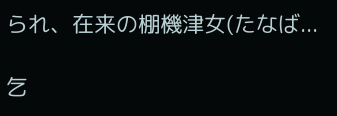られ、在来の棚機津女(たなば...

乞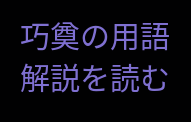巧奠の用語解説を読む